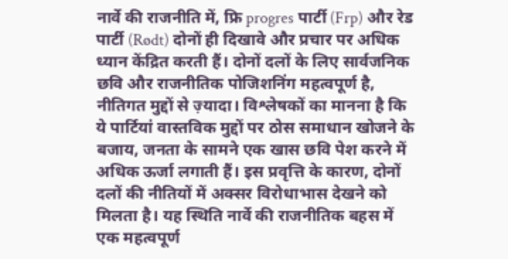नार्वे की राजनीति में, फ्रि progres पार्टी (Frp) और रेड पार्टी (Rødt) दोनों ही दिखावे और प्रचार पर अधिक ध्यान केंद्रित करती हैं। दोनों दलों के लिए सार्वजनिक छवि और राजनीतिक पोजिशनिंग महत्वपूर्ण है, नीतिगत मुद्दों से ज़्यादा। विश्लेषकों का मानना है कि ये पार्टियां वास्तविक मुद्दों पर ठोस समाधान खोजने के बजाय, जनता के सामने एक खास छवि पेश करने में अधिक ऊर्जा लगाती हैं। इस प्रवृत्ति के कारण, दोनों दलों की नीतियों में अक्सर विरोधाभास देखने को मिलता है। यह स्थिति नार्वे की राजनीतिक बहस में एक महत्वपूर्ण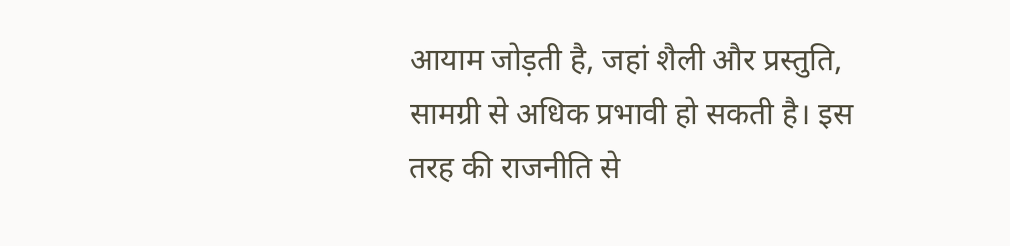आयाम जोड़ती है, जहां शैली और प्रस्तुति, सामग्री से अधिक प्रभावी हो सकती है। इस तरह की राजनीति से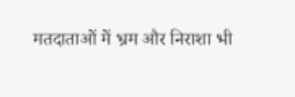मतदाताओं में भ्रम और निराशा भी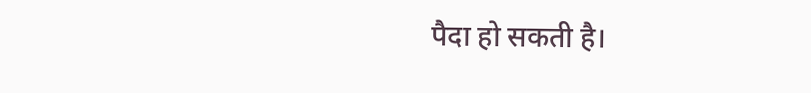पैदा हो सकती है।